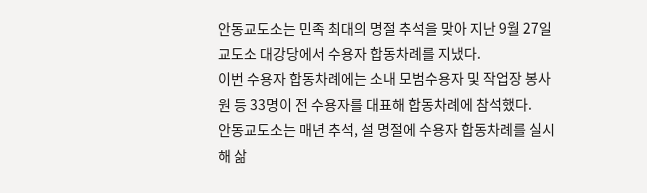안동교도소는 민족 최대의 명절 추석을 맞아 지난 9월 27일 교도소 대강당에서 수용자 합동차례를 지냈다.
이번 수용자 합동차례에는 소내 모범수용자 및 작업장 봉사원 등 33명이 전 수용자를 대표해 합동차례에 참석했다.
안동교도소는 매년 추석, 설 명절에 수용자 합동차례를 실시해 삶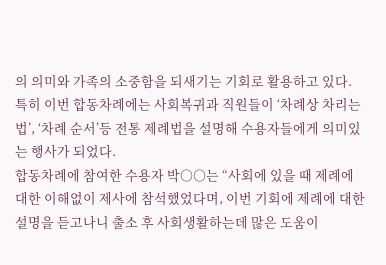의 의미와 가족의 소중함을 되새기는 기회로 활용하고 있다.
특히 이번 합동차례에는 사회복귀과 직원들이 ‘차례상 차리는 법’, ‘차례 순서’등 전통 제례법을 설명해 수용자들에게 의미있는 행사가 되었다.
합동차례에 참여한 수용자 박○○는 “사회에 있을 때 제례에 대한 이해없이 제사에 참석했었다며, 이번 기회에 제례에 대한 설명을 듣고나니 출소 후 사회생활하는데 많은 도움이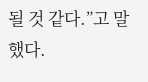될 것 같다.”고 말했다.